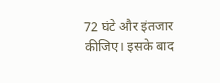72 घंटे और इंतजार कीजिए। इसके बाद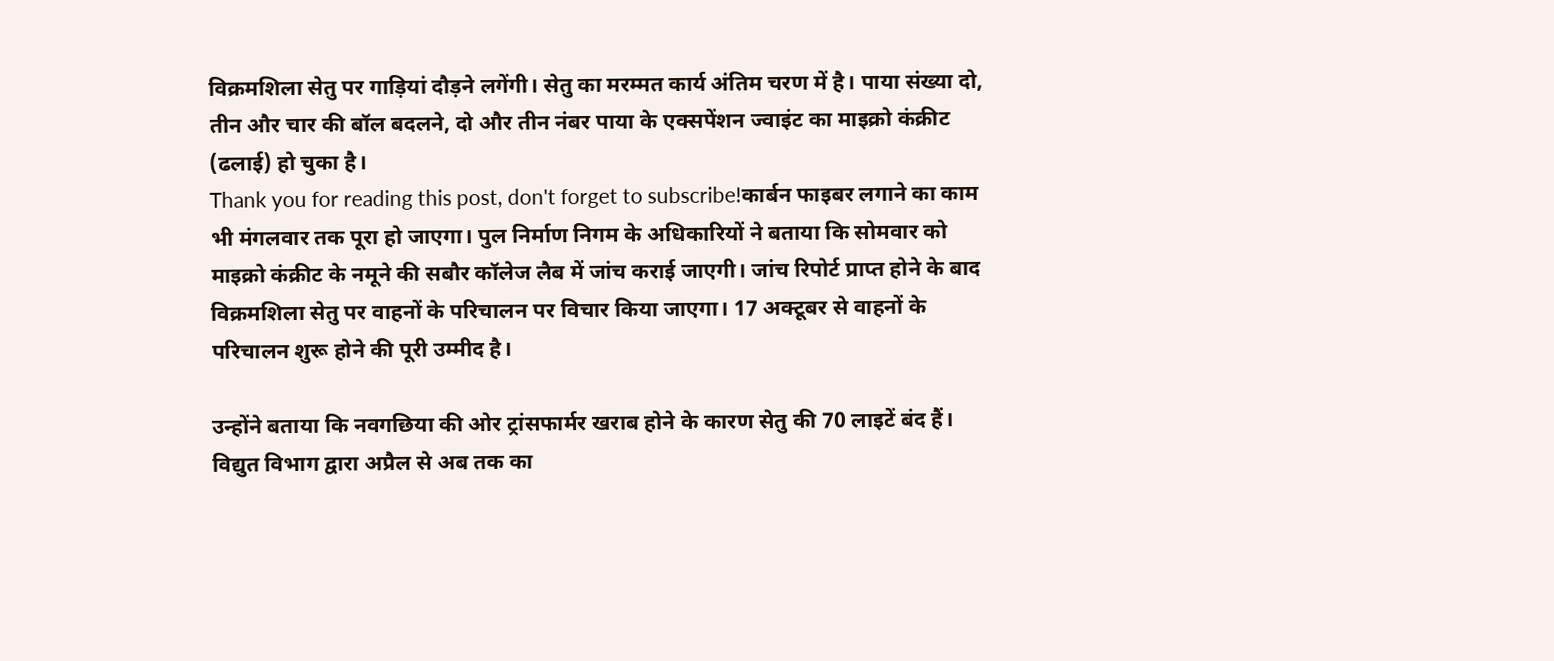विक्रमशिला सेतु पर गाड़ियां दौड़ने लगेंगी। सेतु का मरम्मत कार्य अंतिम चरण में है। पाया संख्या दो, तीन और चार की बॉल बदलने, दो और तीन नंबर पाया के एक्सपेंशन ज्वाइंट का माइक्रो कंक्रीट (ढलाई) हो चुका है।
Thank you for reading this post, don't forget to subscribe!कार्बन फाइबर लगाने का काम भी मंगलवार तक पूरा हो जाएगा। पुल निर्माण निगम के अधिकारियों ने बताया कि सोमवार को माइक्रो कंक्रीट के नमूने की सबौर कॉलेज लैब में जांच कराई जाएगी। जांच रिपोर्ट प्राप्त होने के बाद विक्रमशिला सेतु पर वाहनों के परिचालन पर विचार किया जाएगा। 17 अक्टूबर से वाहनों के परिचालन शुरू होने की पूरी उम्मीद है।

उन्होंने बताया कि नवगछिया की ओर ट्रांसफार्मर खराब होने के कारण सेतु की 70 लाइटें बंद हैं। विद्युत विभाग द्वारा अप्रैल से अब तक का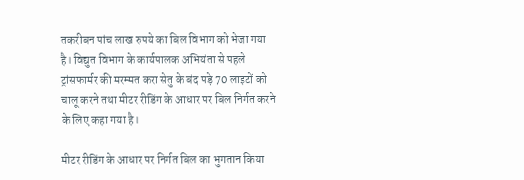तकरीबन पांच लाख रुपये का बिल विभाग को भेजा गया है। विद्युत विभाग के कार्यपालक अभियंता से पहले ट्रांसफार्मर की मरम्मत करा सेतु के बंद पड़े 70 लाइटों को चालू करने तथा मीटर रीडिंग के आधार पर बिल निर्गत करने के लिए कहा गया है।

मीटर रीडिंग के आधार पर निर्गत बिल का भुगतान किया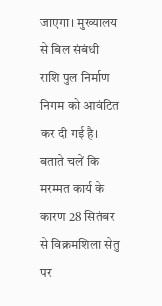जाएगा। मुख्यालय से बिल संबंधी राशि पुल निर्माण निगम को आवंटित कर दी गई है। बताते चलें कि मरम्मत कार्य के कारण 28 सितंबर से विक्रमशिला सेतु पर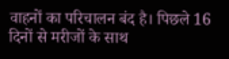वाहनों का परिचालन बंद है। पिछले 16 दिनों से मरीजों के साथ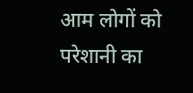आम लोगों को परेशानी का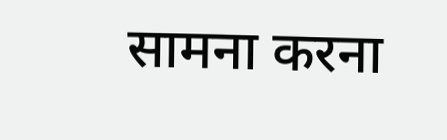सामना करना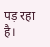पड़ रहा है।